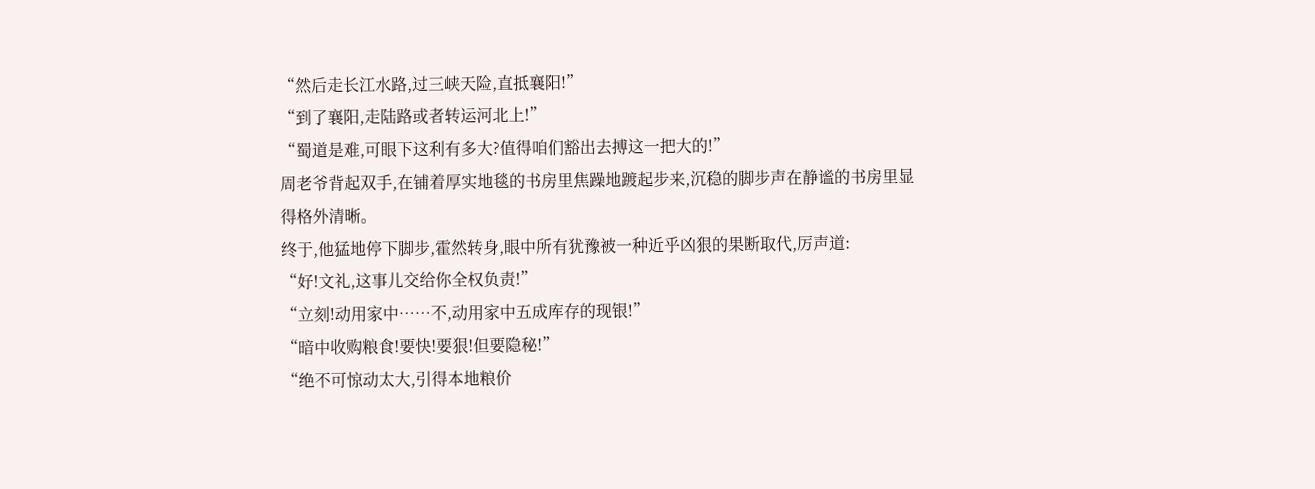“然后走长江水路,过三峡天险,直抵襄阳!”
“到了襄阳,走陆路或者转运河北上!”
“蜀道是难,可眼下这利有多大?值得咱们豁出去搏这一把大的!”
周老爷背起双手,在铺着厚实地毯的书房里焦躁地踱起步来,沉稳的脚步声在静谧的书房里显得格外清晰。
终于,他猛地停下脚步,霍然转身,眼中所有犹豫被一种近乎凶狠的果断取代,厉声道:
“好!文礼,这事儿交给你全权负责!”
“立刻!动用家中……不,动用家中五成库存的现银!”
“暗中收购粮食!要快!要狠!但要隐秘!”
“绝不可惊动太大,引得本地粮价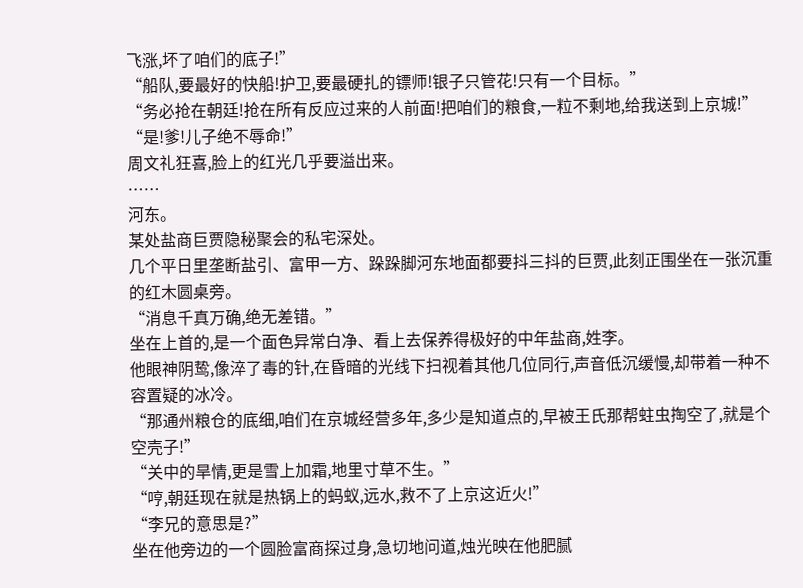飞涨,坏了咱们的底子!”
“船队,要最好的快船!护卫,要最硬扎的镖师!银子只管花!只有一个目标。”
“务必抢在朝廷!抢在所有反应过来的人前面!把咱们的粮食,一粒不剩地,给我送到上京城!”
“是!爹!儿子绝不辱命!”
周文礼狂喜,脸上的红光几乎要溢出来。
……
河东。
某处盐商巨贾隐秘聚会的私宅深处。
几个平日里垄断盐引、富甲一方、跺跺脚河东地面都要抖三抖的巨贾,此刻正围坐在一张沉重的红木圆桌旁。
“消息千真万确,绝无差错。”
坐在上首的,是一个面色异常白净、看上去保养得极好的中年盐商,姓李。
他眼神阴鸷,像淬了毒的针,在昏暗的光线下扫视着其他几位同行,声音低沉缓慢,却带着一种不容置疑的冰冷。
“那通州粮仓的底细,咱们在京城经营多年,多少是知道点的,早被王氏那帮蛀虫掏空了,就是个空壳子!”
“关中的旱情,更是雪上加霜,地里寸草不生。”
“哼,朝廷现在就是热锅上的蚂蚁,远水,救不了上京这近火!”
“李兄的意思是?”
坐在他旁边的一个圆脸富商探过身,急切地问道,烛光映在他肥腻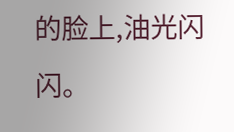的脸上,油光闪闪。